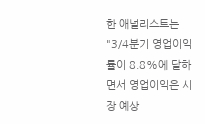한 애널리스트는 "3/4분기 영업이익률이 8.8%에 달하면서 영업이익은 시장 예상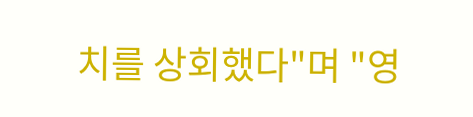치를 상회했다"며 "영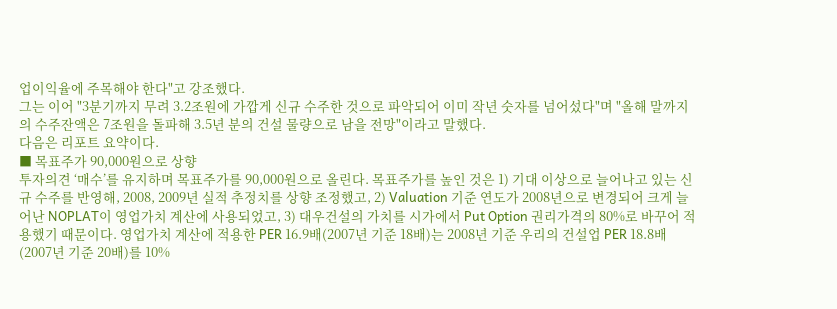업이익율에 주목해야 한다"고 강조했다.
그는 이어 "3분기까지 무려 3.2조원에 가깝게 신규 수주한 것으로 파악되어 이미 작년 숫자를 넘어섰다"며 "올해 말까지의 수주잔액은 7조원을 돌파해 3.5년 분의 건설 물량으로 남을 전망"이라고 말했다.
다음은 리포트 요약이다.
■ 목표주가 90,000원으로 상향
투자의견 ‘매수’를 유지하며 목표주가를 90,000원으로 올린다. 목표주가를 높인 것은 1) 기대 이상으로 늘어나고 있는 신규 수주를 반영해, 2008, 2009년 실적 추정치를 상향 조정했고, 2) Valuation 기준 연도가 2008년으로 변경되어 크게 늘어난 NOPLAT이 영업가치 계산에 사용되었고, 3) 대우건설의 가치를 시가에서 Put Option 권리가격의 80%로 바꾸어 적용했기 때문이다. 영업가치 계산에 적용한 PER 16.9배(2007년 기준 18배)는 2008년 기준 우리의 건설업 PER 18.8배(2007년 기준 20배)를 10%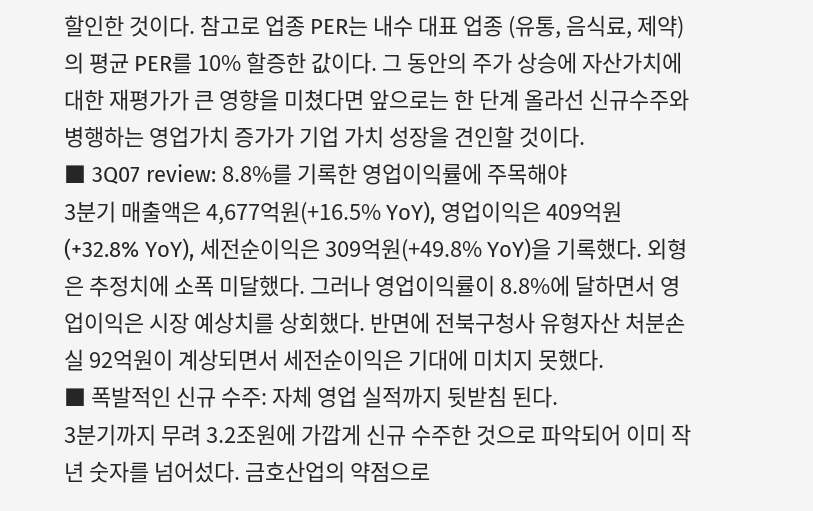할인한 것이다. 참고로 업종 PER는 내수 대표 업종 (유통, 음식료, 제약)의 평균 PER를 10% 할증한 값이다. 그 동안의 주가 상승에 자산가치에 대한 재평가가 큰 영향을 미쳤다면 앞으로는 한 단계 올라선 신규수주와 병행하는 영업가치 증가가 기업 가치 성장을 견인할 것이다.
■ 3Q07 review: 8.8%를 기록한 영업이익률에 주목해야
3분기 매출액은 4,677억원(+16.5% YoY), 영업이익은 409억원(+32.8% YoY), 세전순이익은 309억원(+49.8% YoY)을 기록했다. 외형은 추정치에 소폭 미달했다. 그러나 영업이익률이 8.8%에 달하면서 영업이익은 시장 예상치를 상회했다. 반면에 전북구청사 유형자산 처분손실 92억원이 계상되면서 세전순이익은 기대에 미치지 못했다.
■ 폭발적인 신규 수주: 자체 영업 실적까지 뒷받침 된다.
3분기까지 무려 3.2조원에 가깝게 신규 수주한 것으로 파악되어 이미 작년 숫자를 넘어섰다. 금호산업의 약점으로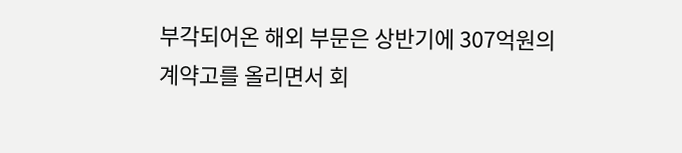부각되어온 해외 부문은 상반기에 307억원의 계약고를 올리면서 회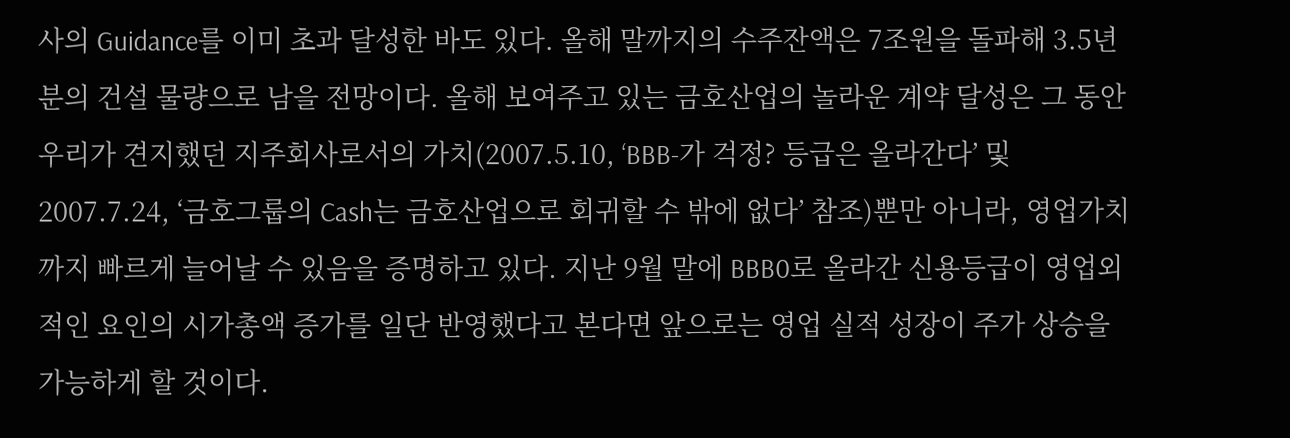사의 Guidance를 이미 초과 달성한 바도 있다. 올해 말까지의 수주잔액은 7조원을 돌파해 3.5년 분의 건설 물량으로 남을 전망이다. 올해 보여주고 있는 금호산업의 놀라운 계약 달성은 그 동안 우리가 견지했던 지주회사로서의 가치(2007.5.10, ‘BBB-가 걱정? 등급은 올라간다’ 및 2007.7.24, ‘금호그룹의 Cash는 금호산업으로 회귀할 수 밖에 없다’ 참조)뿐만 아니라, 영업가치까지 빠르게 늘어날 수 있음을 증명하고 있다. 지난 9월 말에 BBB0로 올라간 신용등급이 영업외적인 요인의 시가총액 증가를 일단 반영했다고 본다면 앞으로는 영업 실적 성장이 주가 상승을 가능하게 할 것이다.